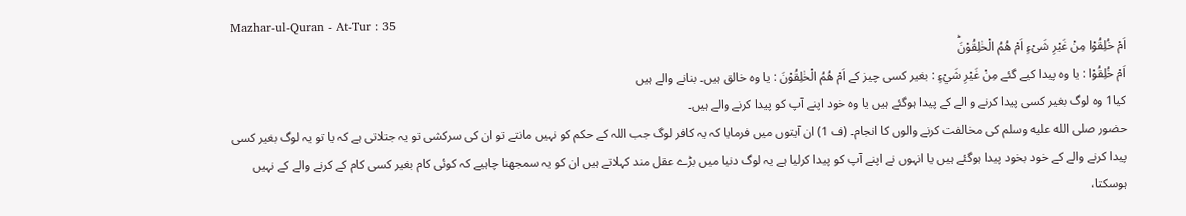Mazhar-ul-Quran - At-Tur : 35
اَمْ خُلِقُوْا مِنْ غَیْرِ شَیْءٍ اَمْ هُمُ الْخٰلِقُوْنَؕ
اَمْ خُلِقُوْا : یا وہ پیدا کیے گئے مِنْ غَيْرِ شَيْءٍ : بغیر کسی چیز کے اَمْ هُمُ الْخٰلِقُوْنَ : یا وہ خالق ہیں۔ بنانے والے ہیں
کیا1 وہ لوگ بغیر کسی پیدا کرنے و الے کے پیدا ہوگئے ہیں یا وہ خود اپنے آپ کو پیدا کرنے والے ہیں۔
حضور صلى الله عليه وسلم کی مخالفت کرنے والوں کا انجام۔ (ف 1) ان آیتوں میں فرمایا کہ یہ کافر لوگ جب اللہ کے حکم کو نہیں مانتے تو ان کی سرکشی تو یہ جتلاتی ہے کہ یا تو یہ لوگ بغیر کسی پیدا کرنے والے کے خود بخود پیدا ہوگئے ہیں یا انہوں نے اپنے آپ کو پیدا کرلیا ہے یہ لوگ دنیا میں بڑے عقل مند کہلاتے ہیں ان کو یہ سمجھنا چاہیے کہ کوئی کام بغیر کسی کام کے کرنے والے کے نہیں ہوسکتا،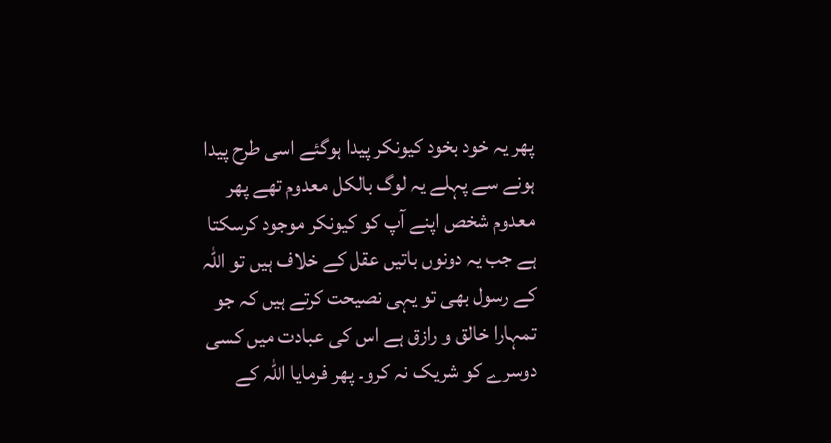پھر یہ خود بخود کیونکر پیدا ہوگئے اسی طرح پیدا ہونے سے پہلے یہ لوگ بالکل معدوم تھے پھر معدوم شخص اپنے آپ کو کیونکر موجود کرسکتا ہے جب یہ دونوں باتیں عقل کے خلاف ہیں تو اللہ کے رسول بھی تو یہی نصیحت کرتے ہیں کہ جو تمہارا خالق و رازق ہے اس کی عبادت میں کسی دوسرے کو شریک نہ کرو۔ پھر فرمایا اللہ کے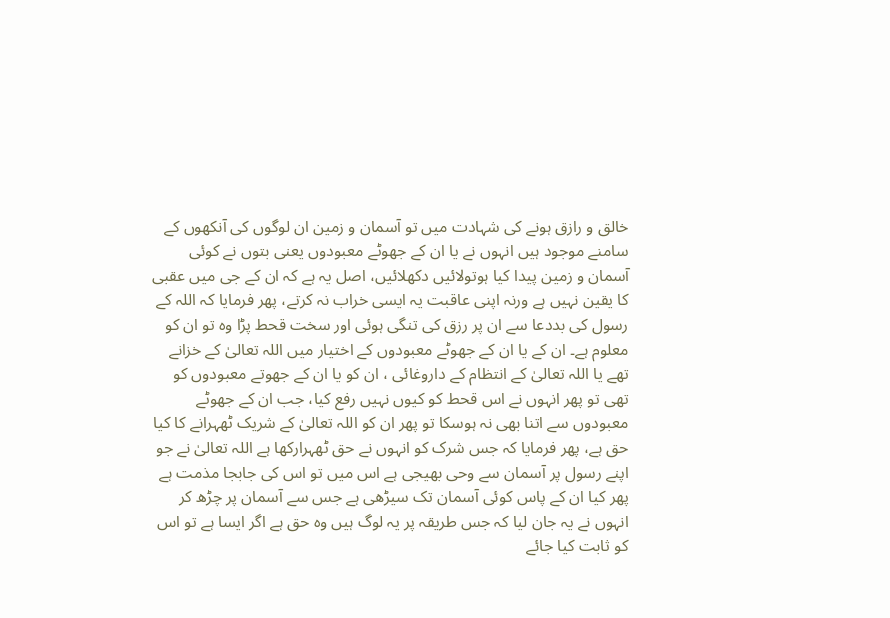خالق و رازق ہونے کی شہادت میں تو آسمان و زمین ان لوگوں کی آنکھوں کے سامنے موجود ہیں انہوں نے یا ان کے جھوٹے معبودوں یعنی بتوں نے کوئی آسمان و زمین پیدا کیا ہوتولائیں دکھلائیں، اصل یہ ہے کہ ان کے جی میں عقبی کا یقین نہیں ہے ورنہ اپنی عاقبت یہ ایسی خراب نہ کرتے، پھر فرمایا کہ اللہ کے رسول کی بددعا سے ان پر رزق کی تنگی ہوئی اور سخت قحط پڑا وہ تو ان کو معلوم ہے۔ ان کے یا ان کے جھوٹے معبودوں کے اختیار میں اللہ تعالیٰ کے خزانے تھے یا اللہ تعالیٰ کے انتظام کے داروغائی ، ان کو یا ان کے جھوتے معبودوں کو تھی تو پھر انہوں نے اس قحط کو کیوں نہیں رفع کیا، جب ان کے جھوٹے معبودوں سے اتنا بھی نہ ہوسکا تو پھر ان کو اللہ تعالیٰ کے شریک ٹھہرانے کا کیا حق ہے، پھر فرمایا کہ جس شرک کو انہوں نے حق ٹھہرارکھا ہے اللہ تعالیٰ نے جو اپنے رسول پر آسمان سے وحی بھیجی ہے اس میں تو اس کی جابجا مذمت ہے پھر کیا ان کے پاس کوئی آسمان تک سیڑھی ہے جس سے آسمان پر چڑھ کر انہوں نے یہ جان لیا کہ جس طریقہ پر یہ لوگ ہیں وہ حق ہے اگر ایسا ہے تو اس کو ثابت کیا جائے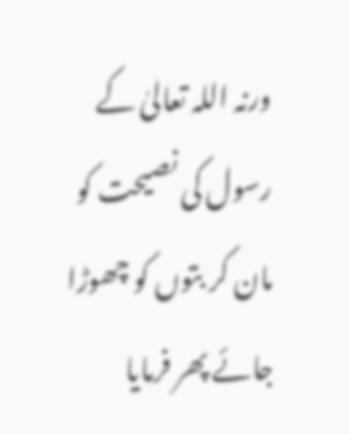ورنہ اللہ تعالیٰ کے رسول کی نصیحت کو مان کر بتوں کو چھوڑا جائے پھر فرمایا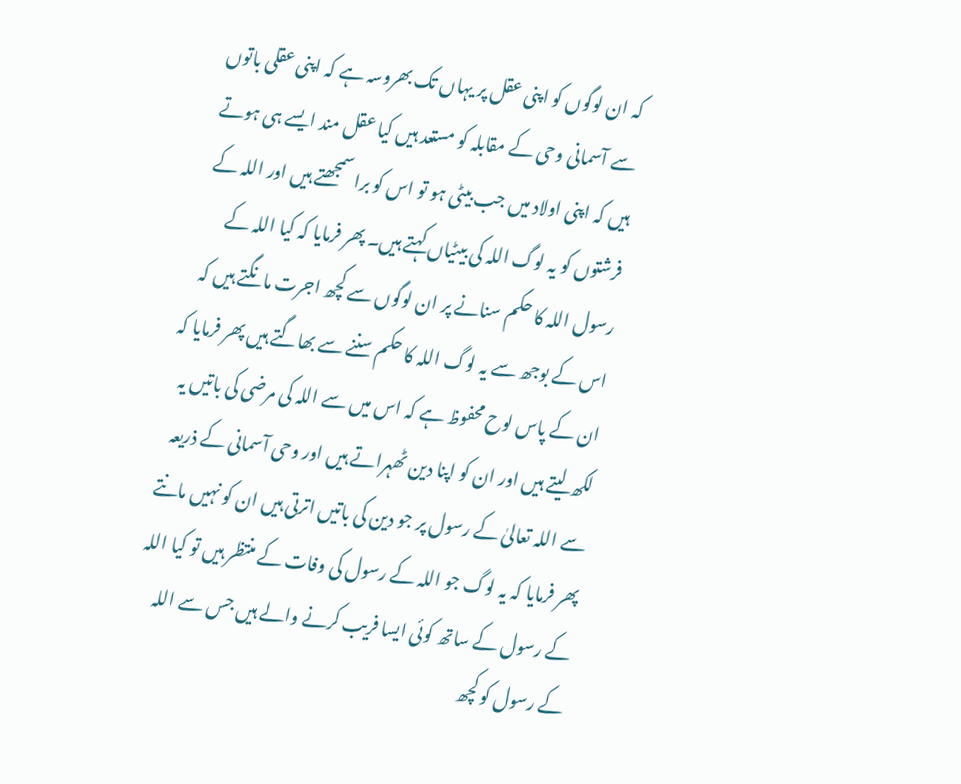کہ ان لوگوں کو اپنی عقل پر یہاں تک بھروسہ ہے کہ اپنی عقلی باتوں سے آسمانی وحی کے مقابلہ کو مستعد ہیں کیا عقل مند ایسے ہی ہوتے ہیں کہ اپنی اولاد میں جب بیٹی ہو تو اس کو برا سمجھتے ہیں اور اللہ کے فرشتوں کو یہ لوگ اللہ کی بیٹیاں کہتے ہیں۔ پھر فرمایا کہ کیا اللہ کے رسول اللہ کا حکم سنانے پر ان لوگوں سے کچھ اجرت مانگتے ہیں کہ اس کے بوجھ سے یہ لوگ اللہ کا حکم سننے سے بھاگتے ہیں پھر فرمایا کہ ان کے پاس لوح محفوظ ہے کہ اس میں سے اللہ کی مرضی کی باتیں یہ لکھ لیتے ہیں اور ان کو اپنا دین ٹھہراتے ہیں اور وحی آسمانی کے ذریعہ سے اللہ تعالیٰ کے رسول پر جو دین کی باتیں اترتی ہیں ان کو نہیں مانتے پھر فرمایا کہ یہ لوگ جو اللہ کے رسول کی وفات کے منتظر ہیں تو کیا اللہ کے رسول کے ساتھ کوئی ایسا فریب کرنے والے ہیں جس سے اللہ کے رسول کو کچھ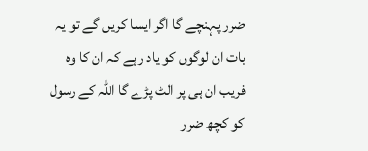ضرر پہنچے گا اگر ایسا کریں گے تو یہ بات ان لوگوں کو یاد رہے کہ ان کا وہ فریب ان ہی پر الٹ پڑے گا اللہ کے رسول کو کچھ ضرر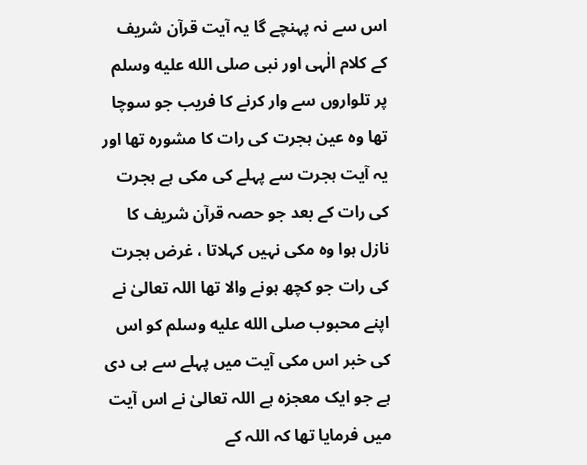اس سے نہ پہنچے گا یہ آیت قرآن شریف کے کلام الٰہی اور نبی صلى الله عليه وسلم پر تلواروں سے وار کرنے کا فریب جو سوچا تھا وہ عین ہجرت کی رات کا مشورہ تھا اور یہ آیت ہجرت سے پہلے کی مکی ہے ہجرت کی رات کے بعد جو حصہ قرآن شریف کا نازل ہوا وہ مکی نہیں کہلاتا ، غرض ہجرت کی رات جو کچھ ہونے والا تھا اللہ تعالیٰ نے اپنے محبوب صلى الله عليه وسلم کو اس کی خبر اس مکی آیت میں پہلے سے ہی دی ہے جو ایک معجزہ ہے اللہ تعالیٰ نے اس آیت میں فرمایا تھا کہ اللہ کے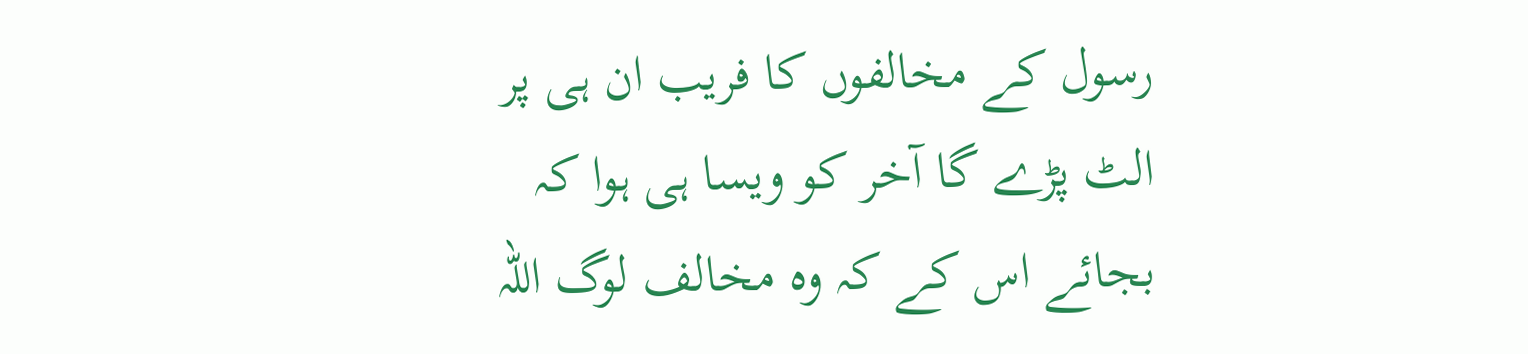رسول کے مخالفوں کا فریب ان ہی پر الٹ پڑے گا آخر کو ویسا ہی ہوا کہ بجائے اس کے کہ وہ مخالف لوگ اللہ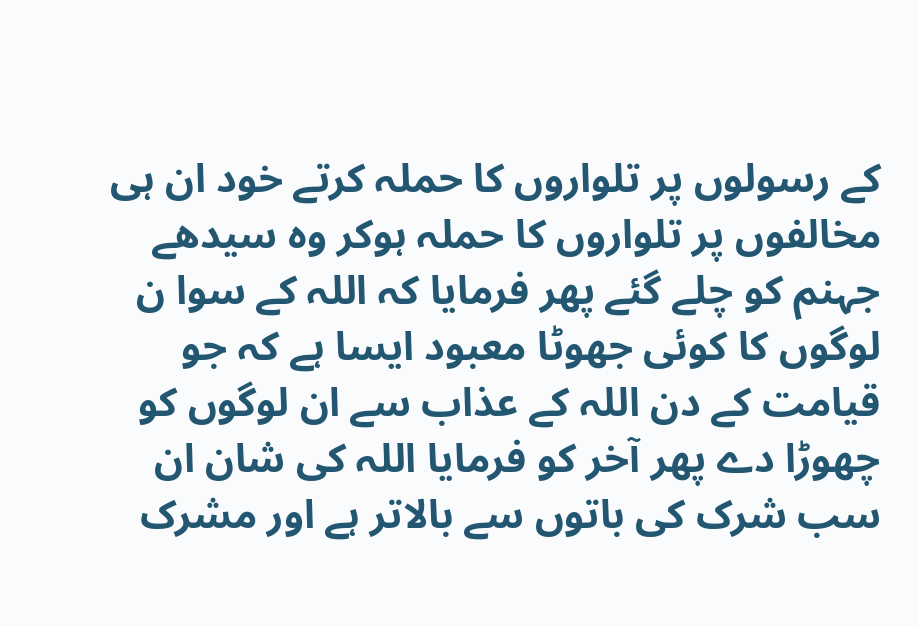کے رسولوں پر تلواروں کا حملہ کرتے خود ان ہی مخالفوں پر تلواروں کا حملہ ہوکر وہ سیدھے جہنم کو چلے گئے پھر فرمایا کہ اللہ کے سوا ن لوگوں کا کوئی جھوٹا معبود ایسا ہے کہ جو قیامت کے دن اللہ کے عذاب سے ان لوگوں کو چھوڑا دے پھر آخر کو فرمایا اللہ کی شان ان سب شرک کی باتوں سے بالاتر ہے اور مشرک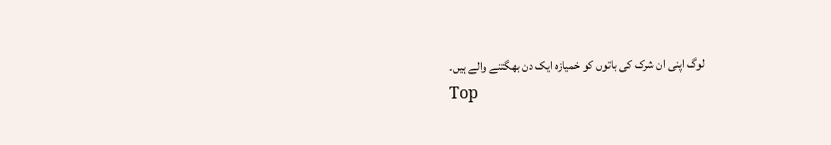لوگ اپنی ان شرک کی باتوں کو خمیازہ ایک دن بھگتنے والے ہیں۔
Top